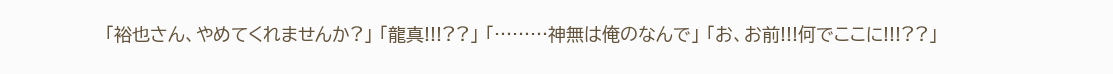「裕也さん、やめてくれませんか?」 「龍真!!!??」 「………神無は俺のなんで」 「お、お前!!!何でここに!!!??」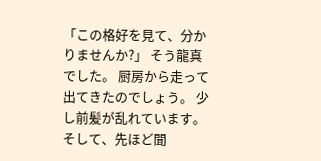「この格好を見て、分かりませんか?」 そう龍真でした。 厨房から走って出てきたのでしょう。 少し前髪が乱れています。 そして、先ほど聞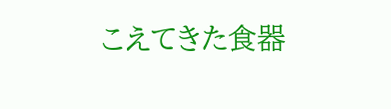こえてきた食器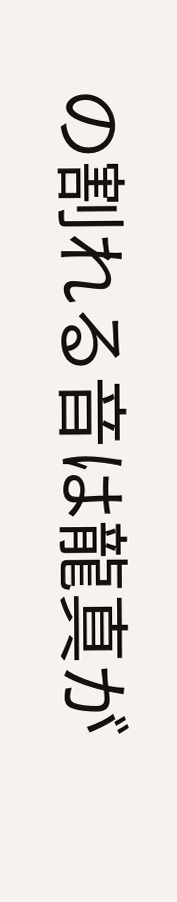の割れる音は龍真が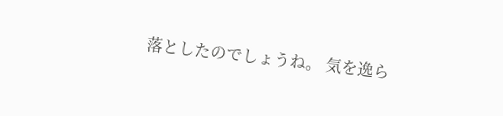落としたのでしょうね。 気を逸ら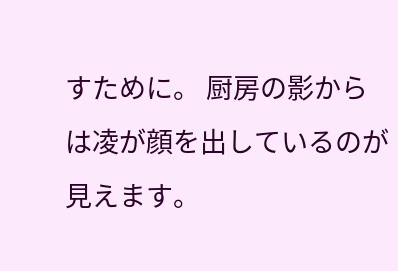すために。 厨房の影からは凌が顔を出しているのが見えます。